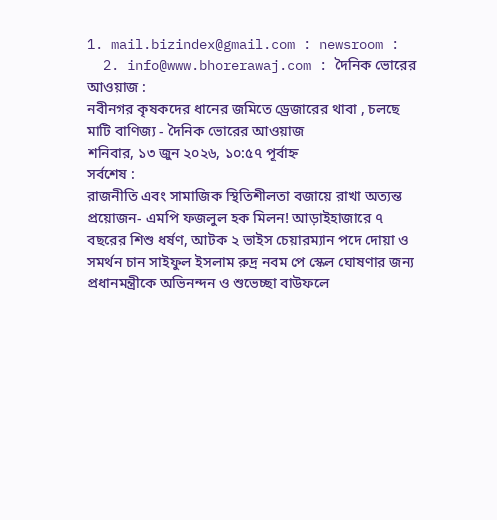1. mail.bizindex@gmail.com : newsroom :
  2. info@www.bhorerawaj.com : দৈনিক ভোরের আওয়াজ :
নবীনগর কৃষকদের ধানের জমিতে ড্রেজারের থাবা , চলছে মাটি বাণিজ্য - দৈনিক ভোরের আওয়াজ
শনিবার, ১৩ জুন ২০২৬, ১০:৫৭ পূর্বাহ্ন
সর্বশেষ :
রাজনীতি এবং সামাজিক স্থিতিশীলতা বজায়ে রাখা অত্যন্ত প্রয়োজন- এমপি ফজলুল হক মিলন! আড়াইহাজারে ৭ বছরের শিশু ধর্ষণ, আটক ২ ভাইস চেয়ারম্যান পদে দোয়া ও সমর্থন চান সাইফুল ইসলাম রুদ্র নবম পে স্কেল ঘোষণার জন্য প্রধানমন্ত্রীকে অভিনন্দন ও শুভেচ্ছা বাউফলে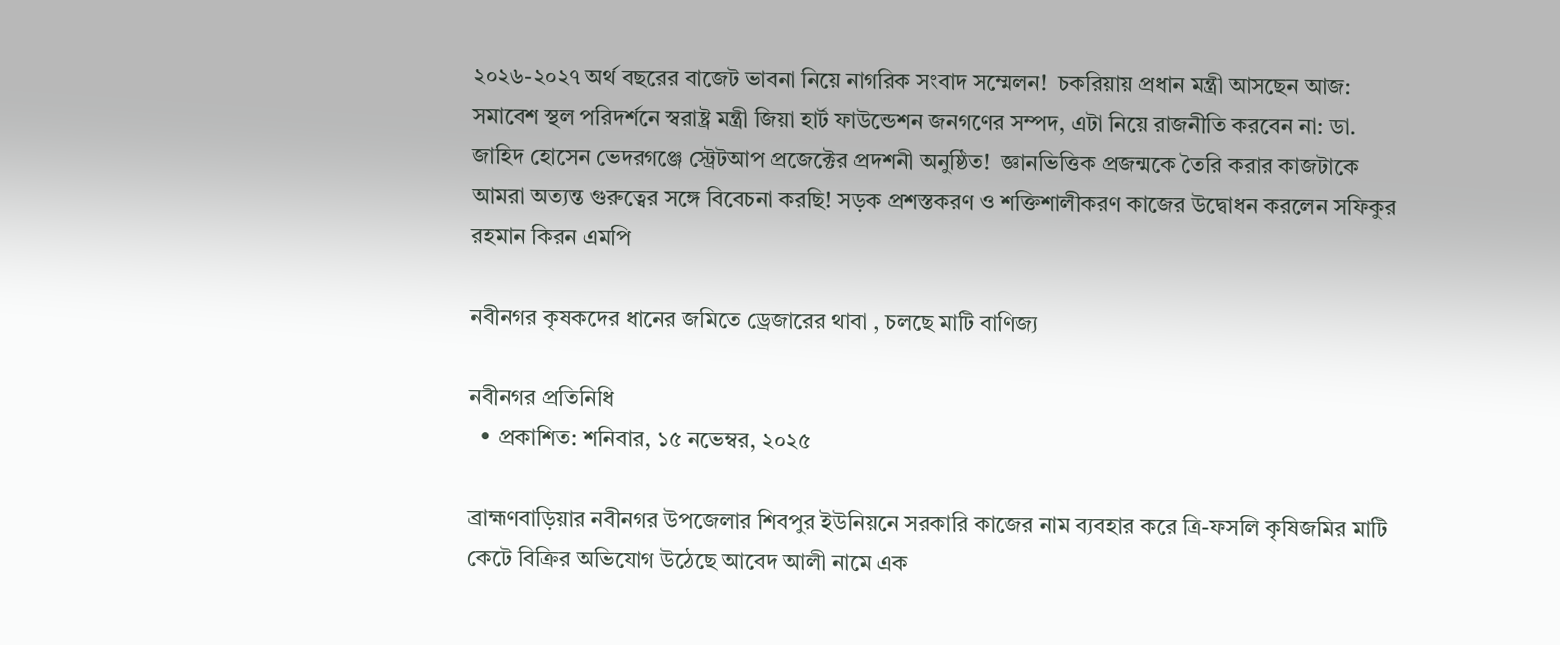২০২৬-২০২৭ অর্থ বছরের বাজেট ভাবনা নিয়ে নাগরিক সংবাদ সম্মেলন!  চকরিয়ায় প্রধান মন্ত্রী আসছেন আজ: সমাবেশ স্থল পরিদর্শনে স্বরাষ্ট্র মন্ত্রী জিয়া হার্ট ফাউন্ডেশন জনগণের সম্পদ, এটা নিয়ে রাজনীতি করবেন না: ডা. জাহিদ হোসেন ভেদরগঞ্জে স্ট্রেটআপ প্রজেক্টের প্রদশনী অনুষ্ঠিত!  জ্ঞানভিত্তিক প্রজন্মকে তৈরি করার কাজটাকে আমরা অত্যন্ত গুরুত্বের সঙ্গে বিবেচনা করছি! সড়ক প্রশস্তকরণ ও শক্তিশালীকরণ কাজের উদ্বোধন করলেন সফিকুর রহমান কিরন এমপি

নবীনগর কৃষকদের ধানের জমিতে ড্রেজারের থাবা , চলছে মাটি বাণিজ্য

নবীনগর প্রতিনিধি
  • প্রকাশিত: শনিবার, ১৫ নভেম্বর, ২০২৫

ব্রাহ্মণবাড়িয়ার নবীনগর উপজেলার শিবপুর ইউনিয়নে সরকারি কাজের নাম ব্যবহার করে ত্রি-ফসলি কৃষিজমির মাটি কেটে বিক্রির অভিযোগ উঠেছে আবেদ আলী নামে এক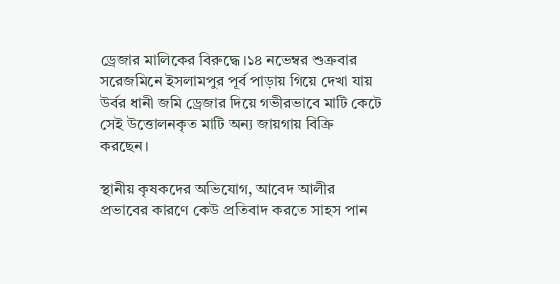ড্রেজার মালিকের বিরুদ্ধে।১৪ নভেম্বর শুক্রবার সরেজমিনে ইসলামপুর পূর্ব পাড়ায় গিয়ে দেখা যায় উর্বর ধানী জমি ড্রেজার দিয়ে গভীরভাবে মাটি কেটে সেই উত্তোলনকৃত মাটি অন্য জায়গায় বিক্রি করছেন।

স্থানীয় কৃষকদের অভিযোগ, আবেদ আলীর প্রভাবের কারণে কেউ প্রতিবাদ করতে সাহস পান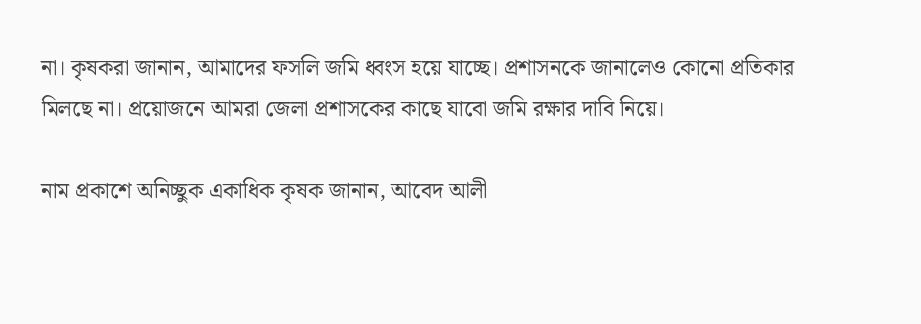না। কৃষকরা জানান, আমাদের ফসলি জমি ধ্বংস হয়ে যাচ্ছে। প্রশাসনকে জানালেও কোনো প্রতিকার মিলছে না। প্রয়োজনে আমরা জেলা প্রশাসকের কাছে যাবো জমি রক্ষার দাবি নিয়ে।

নাম প্রকাশে অনিচ্ছুক একাধিক কৃষক জানান, আবেদ আলী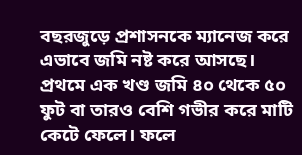বছরজুড়ে প্রশাসনকে ম্যানেজ করে এভাবে জমি নষ্ট করে আসছে। প্রথমে এক খণ্ড জমি ৪০ থেকে ৫০ ফুট বা তারও বেশি গভীর করে মাটি কেটে ফেলে। ফলে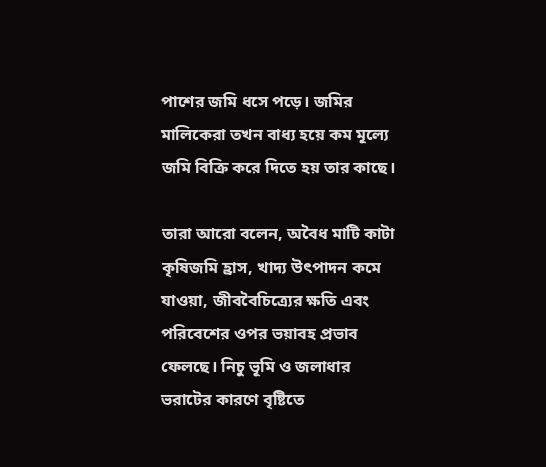পাশের জমি ধসে পড়ে। জমির মালিকেরা তখন বাধ্য হয়ে কম মূল্যে জমি বিক্রি করে দিতে হয় তার কাছে।

তারা আরো বলেন, অবৈধ মাটি কাটা কৃষিজমি হ্রাস, খাদ্য উৎপাদন কমে যাওয়া, জীববৈচিত্র্যের ক্ষতি এবং পরিবেশের ওপর ভয়াবহ প্রভাব ফেলছে। নিচু ভূমি ও জলাধার ভরাটের কারণে বৃষ্টিতে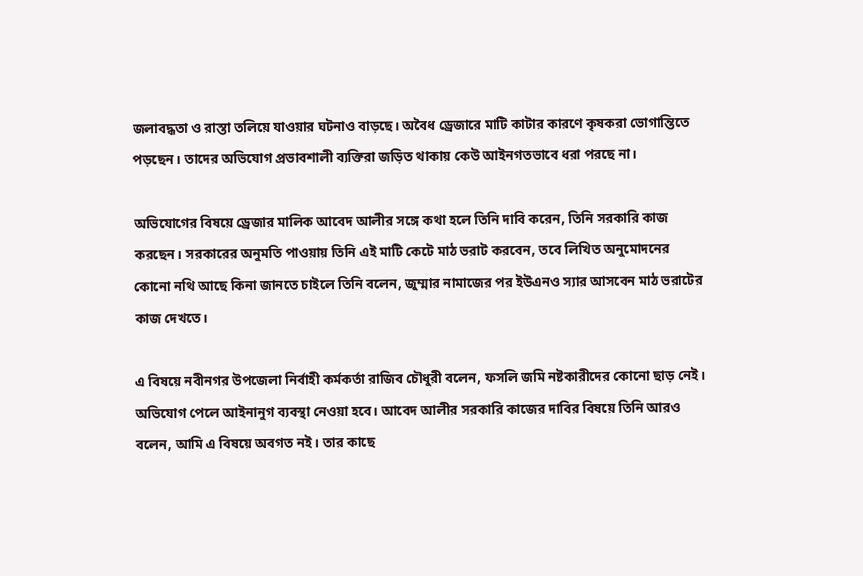জলাবদ্ধতা ও রাস্তা তলিয়ে যাওয়ার ঘটনাও বাড়ছে। অবৈধ ড্রেজারে মাটি কাটার কারণে কৃষকরা ভোগান্তিতে পড়ছেন। তাদের অভিযোগ প্রভাবশালী ব্যক্তিরা জড়িত থাকায় কেউ আইনগতভাবে ধরা পরছে না।

অভিযোগের বিষয়ে ড্রেজার মালিক আবেদ আলীর সঙ্গে কথা হলে তিনি দাবি করেন, তিনি সরকারি কাজ করছেন। সরকারের অনুমতি পাওয়ায় তিনি এই মাটি কেটে মাঠ ভরাট করবেন, তবে লিখিত অনুমোদনের কোনো নথি আছে কিনা জানতে চাইলে তিনি বলেন, জুম্মার নামাজের পর ইউএনও স্যার আসবেন মাঠ ভরাটের কাজ দেখতে।

এ বিষয়ে নবীনগর উপজেলা নির্বাহী কর্মকর্তা রাজিব চৌধুরী বলেন, ফসলি জমি নষ্টকারীদের কোনো ছাড় নেই। অভিযোগ পেলে আইনানুগ ব্যবস্থা নেওয়া হবে। আবেদ আলীর সরকারি কাজের দাবির বিষয়ে তিনি আরও বলেন, আমি এ বিষয়ে অবগত নই। তার কাছে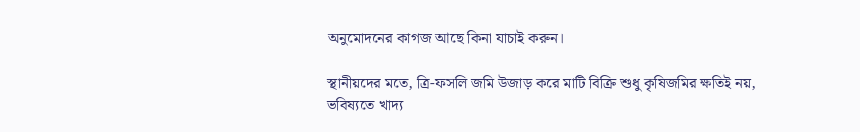অনুমোদনের কাগজ আছে কিনা যাচাই করুন।

স্থানীয়দের মতে, ত্রি-ফসলি জমি উজাড় করে মাটি বিক্রি শুধু কৃষিজমির ক্ষতিই নয়, ভবিষ্যতে খাদ্য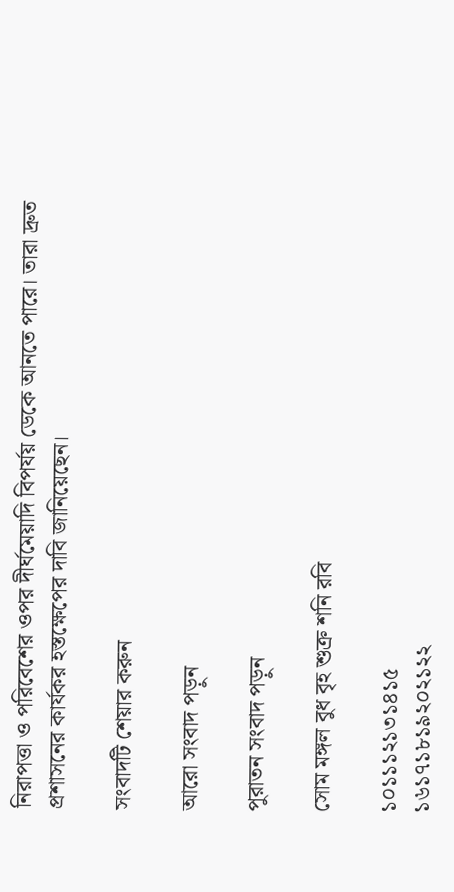নিরাপত্তা ও পরিবেশের ওপর দীর্ঘমেয়াদি বিপর্যয় ডেকে আনতে পারে। তারা দ্রুত প্রশাসনের কার্যকর হস্তক্ষেপের দাবি জানিয়েছেন।

সংবাদটি শেয়ার করুন

আরো সংবাদ পড়ুন

পুরাতন সংবাদ পড়ুন

সোম মঙ্গল বুধ বৃহ শুক্র শনি রবি

১০১১১২১৩১৪১৫
১৬১৭১৮১৯২০২১২২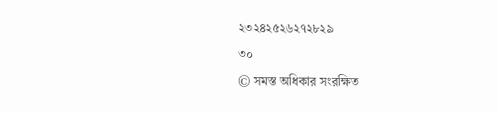২৩২৪২৫২৬২৭২৮২৯
৩০
© সমস্ত অধিকার সংরক্ষিত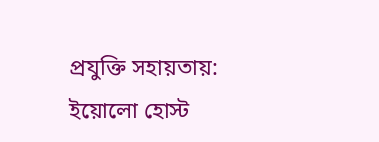প্রযুক্তি সহায়তায়: ইয়োলো হোস্ট